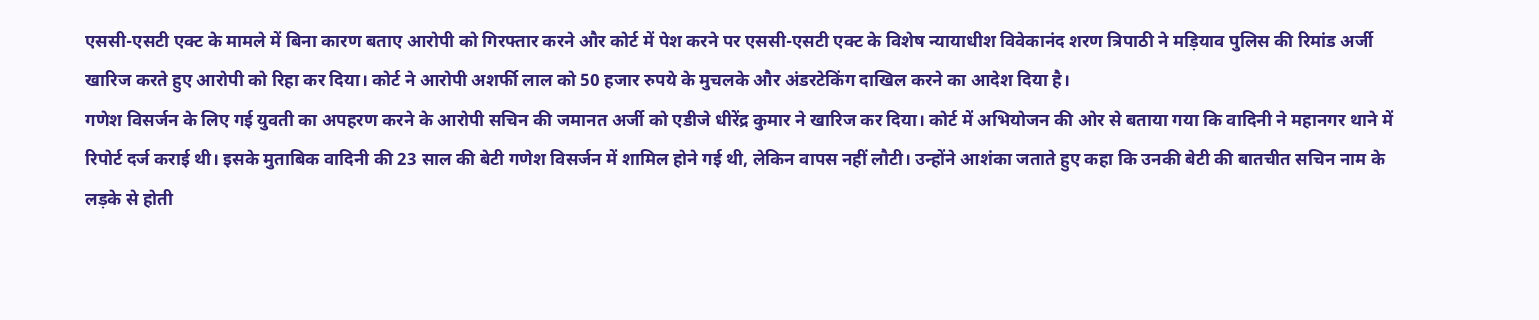एससी-एसटी एक्ट के मामले में बिना कारण बताए आरोपी को गिरफ्तार करने और कोर्ट में पेश करने पर एससी-एसटी एक्ट के विशेष न्यायाधीश विवेकानंद शरण त्रिपाठी ने मड़ियाव पुलिस की रिमांड अर्जी खारिज करते हुए आरोपी को रिहा कर दिया। कोर्ट ने आरोपी अशर्फी लाल को 50 हजार रुपये के मुचलके और अंडरटेकिंग दाखिल करने का आदेश दिया है।
गणेश विसर्जन के लिए गई युवती का अपहरण करने के आरोपी सचिन की जमानत अर्जी को एडीजे धीरेंद्र कुमार ने खारिज कर दिया। कोर्ट में अभियोजन की ओर से बताया गया कि वादिनी ने महानगर थाने में रिपोर्ट दर्ज कराई थी। इसके मुताबिक वादिनी की 23 साल की बेटी गणेश विसर्जन में शामिल होने गई थी, लेकिन वापस नहीं लौटी। उन्होंने आशंका जताते हुए कहा कि उनकी बेटी की बातचीत सचिन नाम के लड़के से होती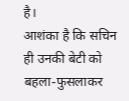है।
आशंका है कि सचिन ही उनकी बेटी को बहला-फुसलाकर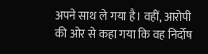अपने साथ ले गया है। वहीं, आरोपी की ओर से कहा गया कि वह निर्दोष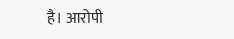है। आरोपी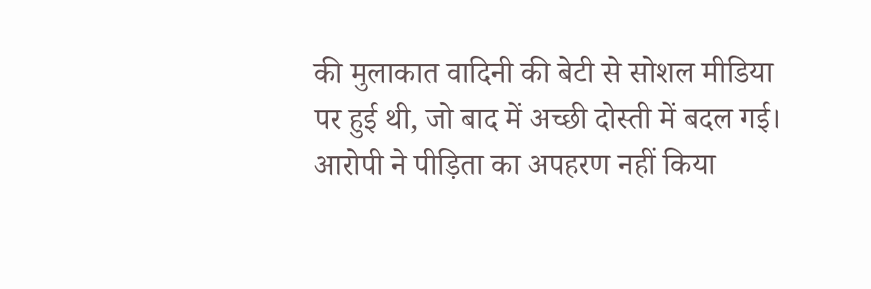की मुलाकात वादिनी की बेटी से सोशल मीडिया पर हुई थी, जो बाद में अच्छी दोस्ती में बदल गई। आरोपी ने पीड़िता का अपहरण नहीं किया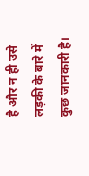है और न ही उसे लड़की के बारे में कुछ जानकारी है।